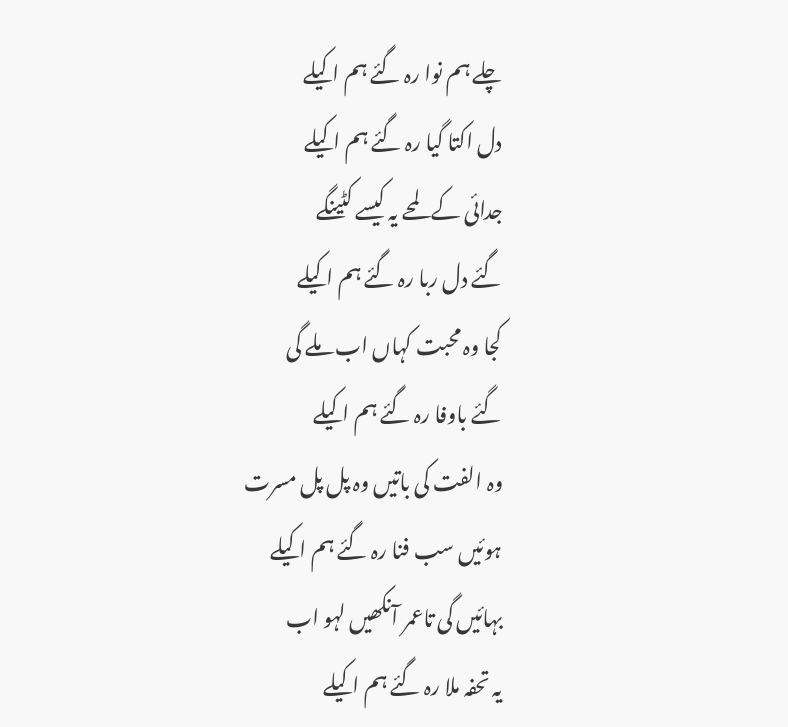چلے ہم نوا رہ گئے ہم اکیلے
دل اکتا گیا رہ گئے ہم اکیلے
جدائی کے لمحے یہ کیسے کٹینگے
گئے دل ربا رہ گئے ہم اکیلے
کجا وہ محبت کہاں اب ملے گی
گئے باوفا رہ گئے ہم اکیلے
وہ الفت کی باتیں وہ پل پل مسرت
ہوئیں سب فنا رہ گئے ہم اکیلے
بہائیں گی تاعمر آنکھیں لہو اب
یہ تحفہ ملا رہ گئے ہم اکیلے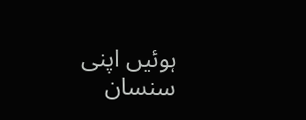ہوئیں اپنی سنسان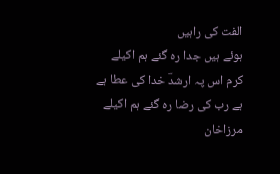الفت کی راہیں
ہوئے ہیں جدا رہ گئے ہم اکیلے
کرم اس پہ ارشدؔ خدا کی عطا ہے
ہے رب کی رضا رہ گئے ہم اکیلے
مرزاخان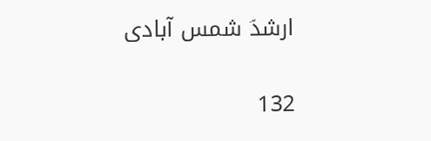ارشدؔ شمس آبادی

132